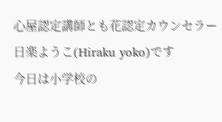心屋認定講師とも花認定カウンセラー
日楽ようこ(Hiraku yoko)です
今日は小学校の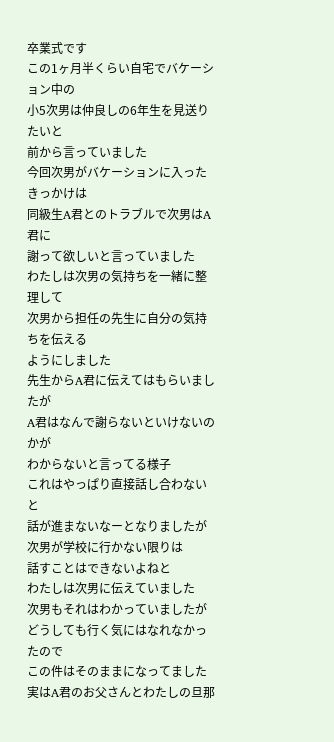卒業式です
この1ヶ月半くらい自宅でバケーション中の
小5次男は仲良しの6年生を見送りたいと
前から言っていました
今回次男がバケーションに入ったきっかけは
同級生A君とのトラブルで次男はA君に
謝って欲しいと言っていました
わたしは次男の気持ちを一緒に整理して
次男から担任の先生に自分の気持ちを伝える
ようにしました
先生からA君に伝えてはもらいましたが
A君はなんで謝らないといけないのかが
わからないと言ってる様子
これはやっぱり直接話し合わないと
話が進まないなーとなりましたが
次男が学校に行かない限りは
話すことはできないよねと
わたしは次男に伝えていました
次男もそれはわかっていましたが
どうしても行く気にはなれなかったので
この件はそのままになってました
実はA君のお父さんとわたしの旦那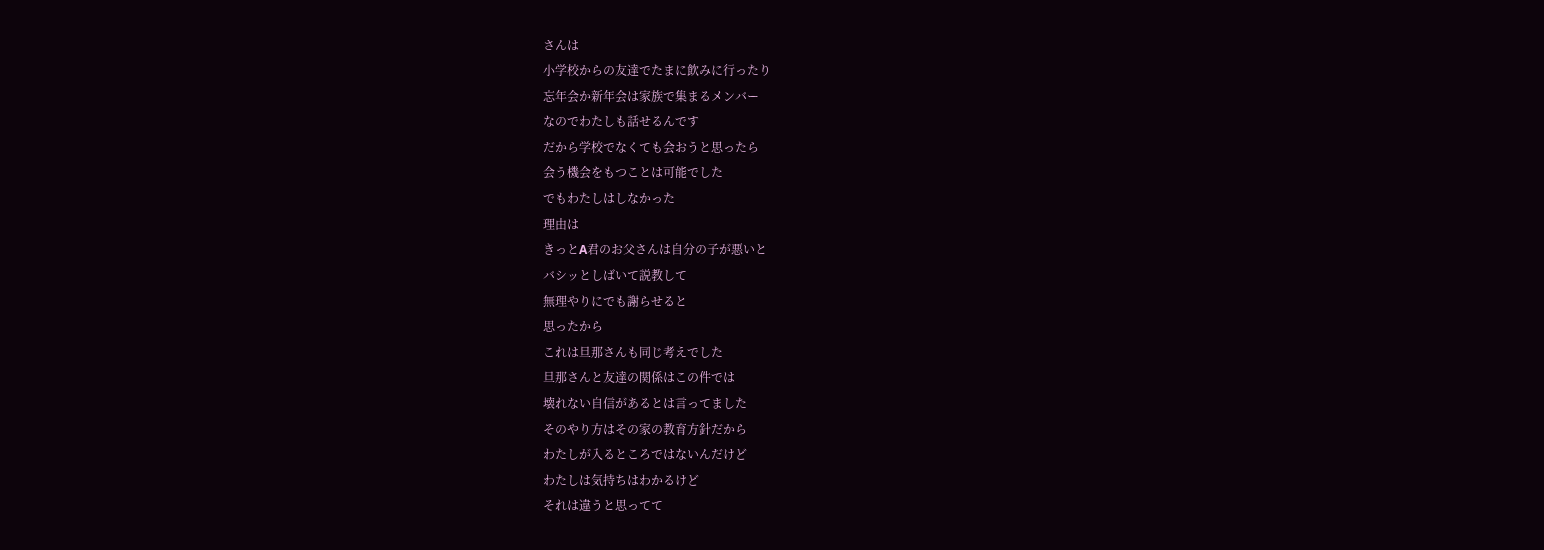さんは
小学校からの友達でたまに飲みに行ったり
忘年会か新年会は家族で集まるメンバー
なのでわたしも話せるんです
だから学校でなくても会おうと思ったら
会う機会をもつことは可能でした
でもわたしはしなかった
理由は
きっとA君のお父さんは自分の子が悪いと
バシッとしばいて説教して
無理やりにでも謝らせると
思ったから
これは旦那さんも同じ考えでした
旦那さんと友達の関係はこの件では
壊れない自信があるとは言ってました
そのやり方はその家の教育方針だから
わたしが入るところではないんだけど
わたしは気持ちはわかるけど
それは違うと思ってて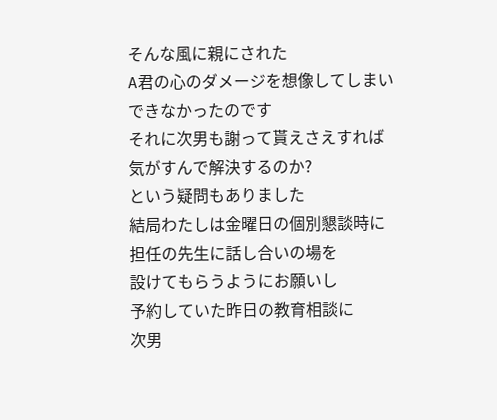そんな風に親にされた
A君の心のダメージを想像してしまい
できなかったのです
それに次男も謝って貰えさえすれば
気がすんで解決するのか?
という疑問もありました
結局わたしは金曜日の個別懇談時に
担任の先生に話し合いの場を
設けてもらうようにお願いし
予約していた昨日の教育相談に
次男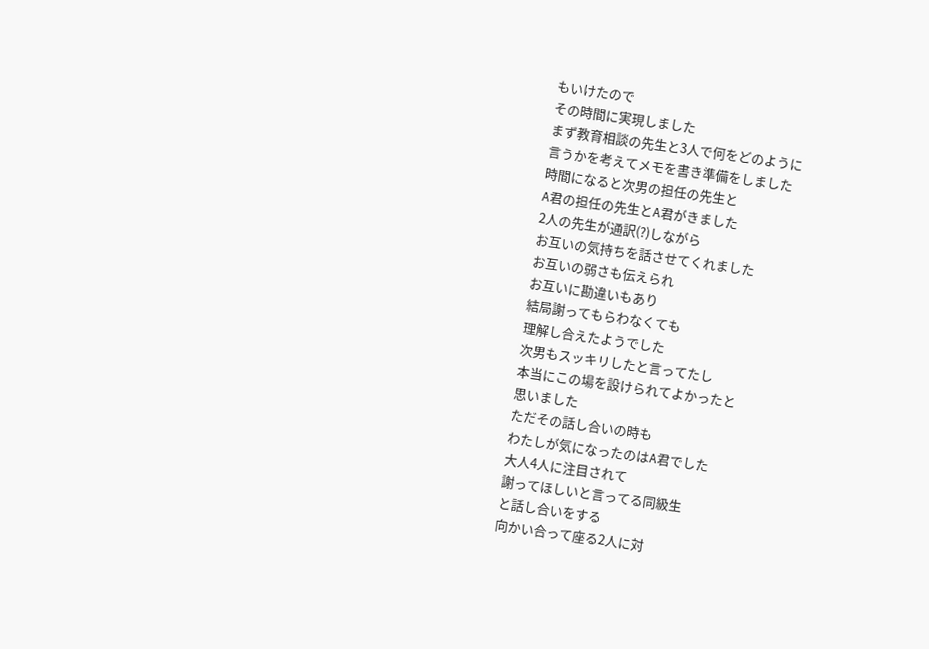もいけたので
その時間に実現しました
まず教育相談の先生と3人で何をどのように
言うかを考えてメモを書き準備をしました
時間になると次男の担任の先生と
A君の担任の先生とA君がきました
2人の先生が通訳(?)しながら
お互いの気持ちを話させてくれました
お互いの弱さも伝えられ
お互いに勘違いもあり
結局謝ってもらわなくても
理解し合えたようでした
次男もスッキリしたと言ってたし
本当にこの場を設けられてよかったと
思いました
ただその話し合いの時も
わたしが気になったのはA君でした
大人4人に注目されて
謝ってほしいと言ってる同級生
と話し合いをする
向かい合って座る2人に対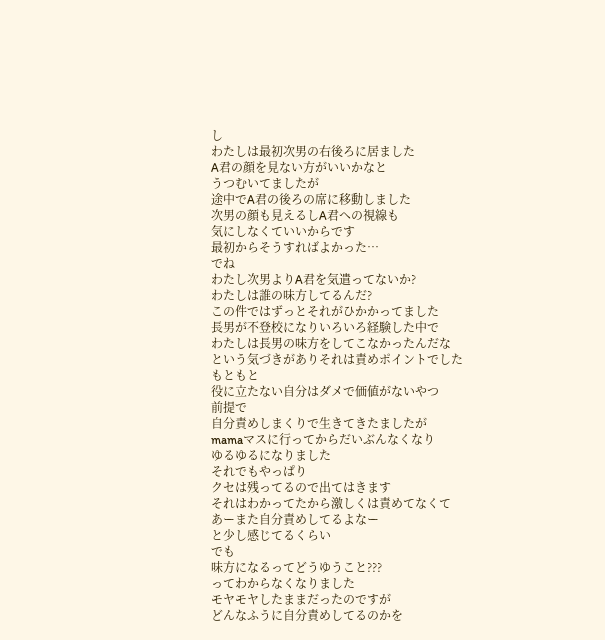し
わたしは最初次男の右後ろに居ました
A君の顔を見ない方がいいかなと
うつむいてましたが
途中でA君の後ろの席に移動しました
次男の顔も見えるしA君への視線も
気にしなくていいからです
最初からそうすればよかった…
でね
わたし次男よりA君を気遣ってないか?
わたしは誰の味方してるんだ?
この件ではずっとそれがひかかってました
長男が不登校になりいろいろ経験した中で
わたしは長男の味方をしてこなかったんだな
という気づきがありそれは責めポイントでした
もともと
役に立たない自分はダメで価値がないやつ
前提で
自分責めしまくりで生きてきたましたが
mamaマスに行ってからだいぶんなくなり
ゆるゆるになりました
それでもやっぱり
クセは残ってるので出てはきます
それはわかってたから激しくは責めてなくて
あーまた自分責めしてるよなー
と少し感じてるくらい
でも
味方になるってどうゆうこと???
ってわからなくなりました
モヤモヤしたままだったのですが
どんなふうに自分責めしてるのかを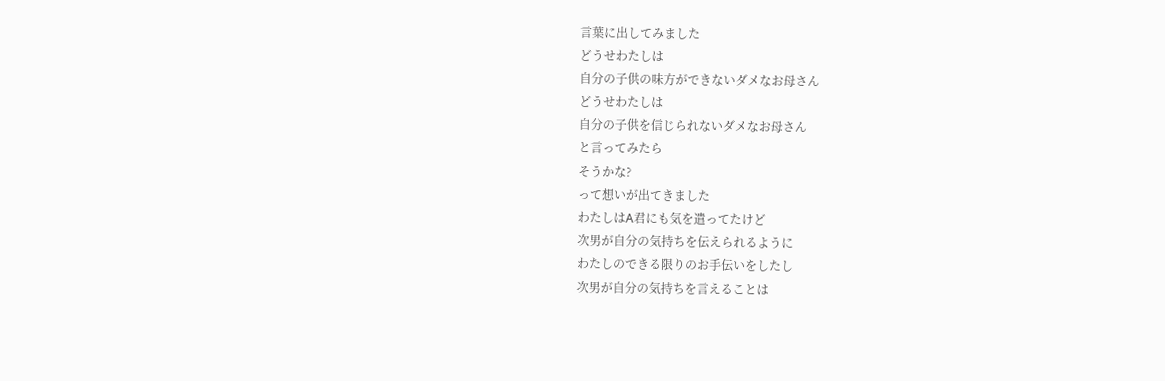言葉に出してみました
どうせわたしは
自分の子供の味方ができないダメなお母さん
どうせわたしは
自分の子供を信じられないダメなお母さん
と言ってみたら
そうかな?
って想いが出てきました
わたしはA君にも気を遣ってたけど
次男が自分の気持ちを伝えられるように
わたしのできる限りのお手伝いをしたし
次男が自分の気持ちを言えることは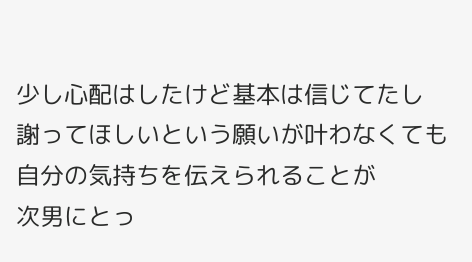少し心配はしたけど基本は信じてたし
謝ってほしいという願いが叶わなくても
自分の気持ちを伝えられることが
次男にとっ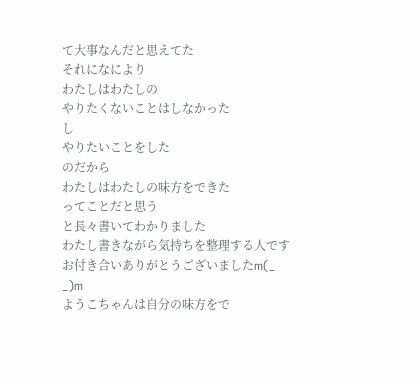て大事なんだと思えてた
それになにより
わたしはわたしの
やりたくないことはしなかった
し
やりたいことをした
のだから
わたしはわたしの味方をできた
ってことだと思う
と長々書いてわかりました
わたし書きながら気持ちを整理する人です
お付き合いありがとうございましたm(_ _)m
ようこちゃんは自分の味方をで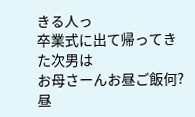きる人っ
卒業式に出て帰ってきた次男は
お母さーんお昼ご飯何?
昼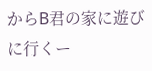からB君の家に遊びに行くー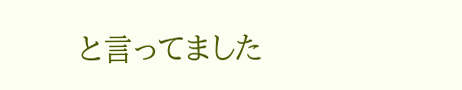と言ってました